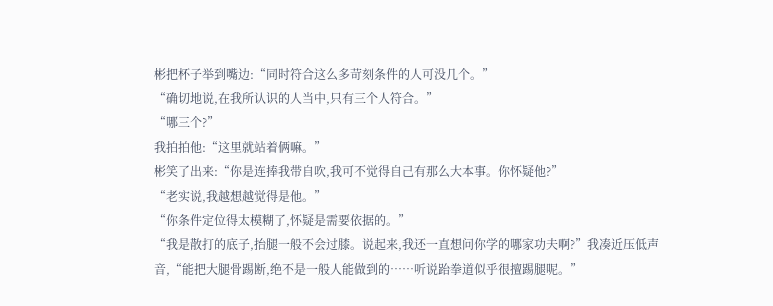彬把杯子举到嘴边:“同时符合这么多苛刻条件的人可没几个。”
“确切地说,在我所认识的人当中,只有三个人符合。”
“哪三个?”
我拍拍他:“这里就站着俩嘛。”
彬笑了出来:“你是连捧我带自吹,我可不觉得自己有那么大本事。你怀疑他?”
“老实说,我越想越觉得是他。”
“你条件定位得太模糊了,怀疑是需要依据的。”
“我是散打的底子,抬腿一般不会过膝。说起来,我还一直想问你学的哪家功夫啊?”我凑近压低声音,“能把大腿骨踢断,绝不是一般人能做到的……听说跆拳道似乎很擅踢腿呢。”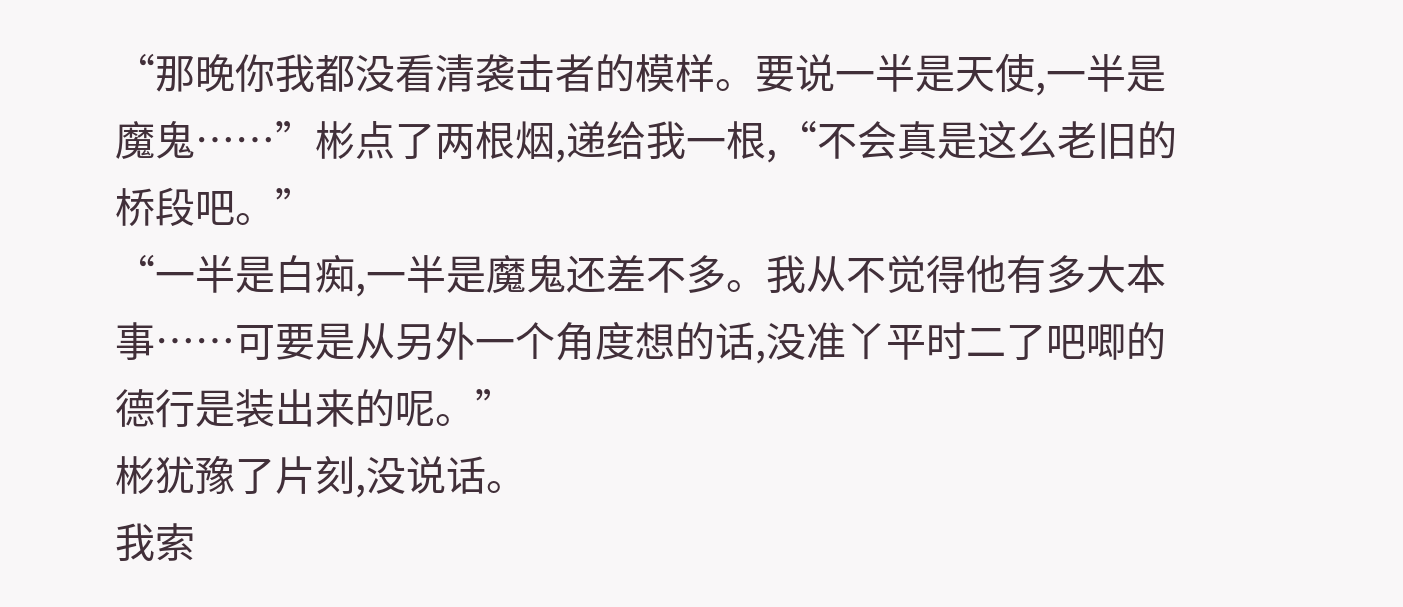“那晚你我都没看清袭击者的模样。要说一半是天使,一半是魔鬼……”彬点了两根烟,递给我一根,“不会真是这么老旧的桥段吧。”
“一半是白痴,一半是魔鬼还差不多。我从不觉得他有多大本事……可要是从另外一个角度想的话,没准丫平时二了吧唧的德行是装出来的呢。”
彬犹豫了片刻,没说话。
我索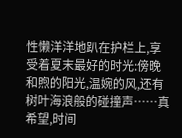性懒洋洋地趴在护栏上,享受着夏末最好的时光:傍晚和煦的阳光,温婉的风,还有树叶海浪般的碰撞声……真希望,时间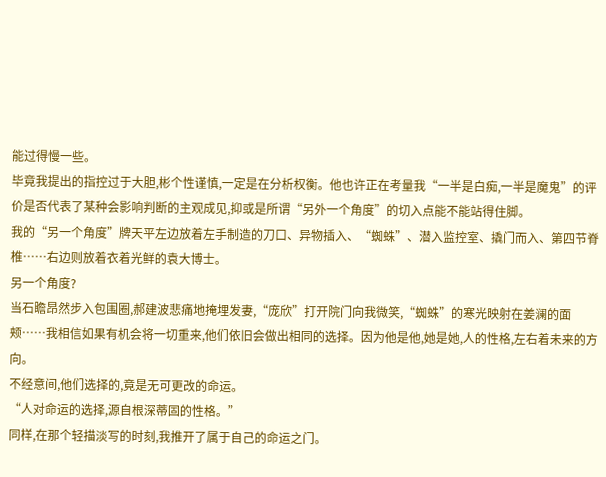能过得慢一些。
毕竟我提出的指控过于大胆,彬个性谨慎,一定是在分析权衡。他也许正在考量我“一半是白痴,一半是魔鬼”的评价是否代表了某种会影响判断的主观成见,抑或是所谓“另外一个角度”的切入点能不能站得住脚。
我的“另一个角度”牌天平左边放着左手制造的刀口、异物插入、“蜘蛛”、潜入监控室、撬门而入、第四节脊椎……右边则放着衣着光鲜的袁大博士。
另一个角度?
当石瞻昂然步入包围圈,郝建波悲痛地掩埋发妻,“庞欣”打开院门向我微笑,“蜘蛛”的寒光映射在姜澜的面颊……我相信如果有机会将一切重来,他们依旧会做出相同的选择。因为他是他,她是她,人的性格,左右着未来的方向。
不经意间,他们选择的,竟是无可更改的命运。
“人对命运的选择,源自根深蒂固的性格。”
同样,在那个轻描淡写的时刻,我推开了属于自己的命运之门。